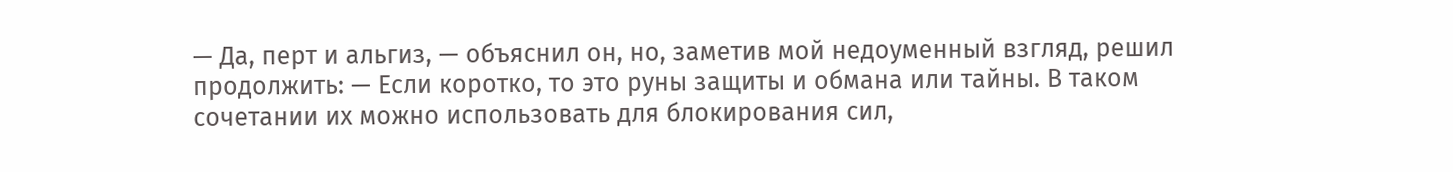— Да, перт и альгиз, — объяснил он, но, заметив мой недоуменный взгляд, решил продолжить: — Если коротко, то это руны защиты и обмана или тайны. В таком сочетании их можно использовать для блокирования сил,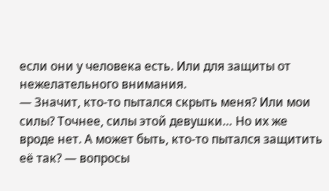если они у человека есть. Или для защиты от нежелательного внимания.
— Значит, кто-то пытался скрыть меня? Или мои силы? Точнее, силы этой девушки… Но их же вроде нет. А может быть, кто-то пытался защитить её так? — вопросы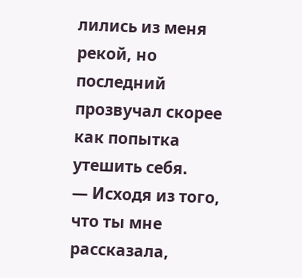лились из меня рекой, но последний прозвучал скорее как попытка утешить себя.
— Исходя из того, что ты мне рассказала,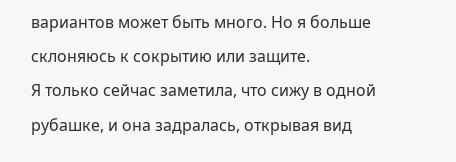вариантов может быть много. Но я больше склоняюсь к сокрытию или защите.
Я только сейчас заметила, что сижу в одной рубашке, и она задралась, открывая вид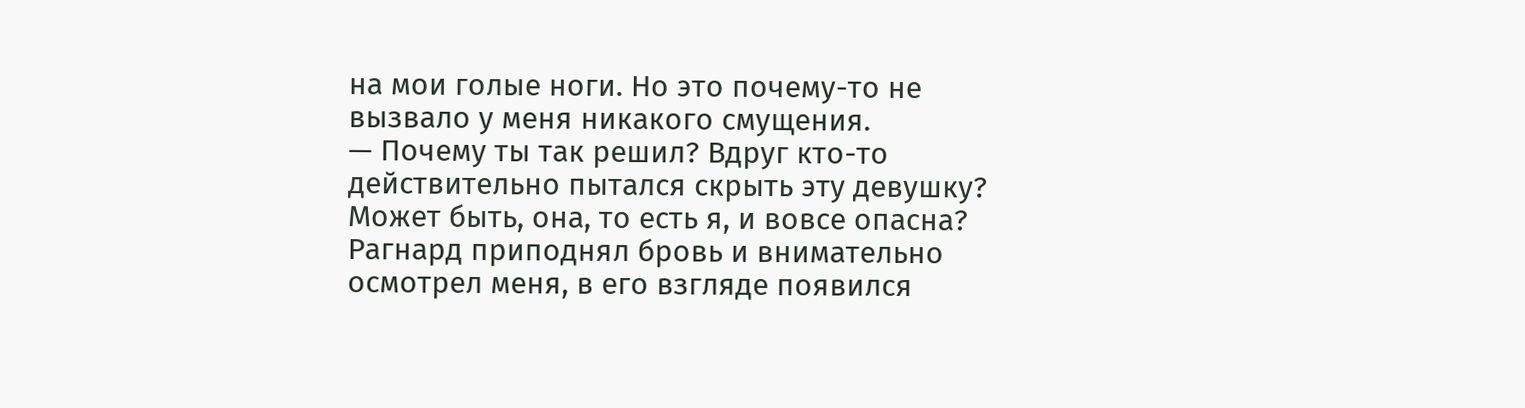на мои голые ноги. Но это почему-то не вызвало у меня никакого смущения.
— Почему ты так решил? Вдруг кто-то действительно пытался скрыть эту девушку? Может быть, она, то есть я, и вовсе опасна?
Рагнард приподнял бровь и внимательно осмотрел меня, в его взгляде появился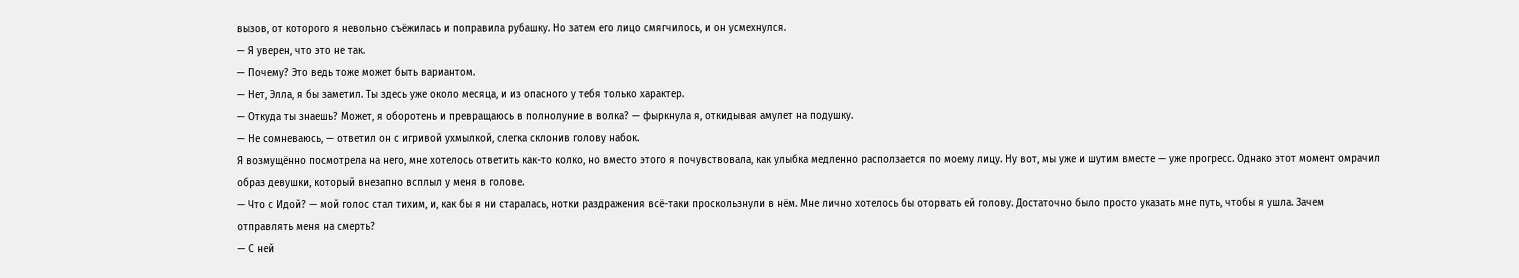вызов, от которого я невольно съёжилась и поправила рубашку. Но затем его лицо смягчилось, и он усмехнулся.
— Я уверен, что это не так.
— Почему? Это ведь тоже может быть вариантом.
— Нет, Элла, я бы заметил. Ты здесь уже около месяца, и из опасного у тебя только характер.
— Откуда ты знаешь? Может, я оборотень и превращаюсь в полнолуние в волка? — фыркнула я, откидывая амулет на подушку.
— Не сомневаюсь, — ответил он с игривой ухмылкой, слегка склонив голову набок.
Я возмущённо посмотрела на него, мне хотелось ответить как-то колко, но вместо этого я почувствовала, как улыбка медленно расползается по моему лицу. Ну вот, мы уже и шутим вместе — уже прогресс. Однако этот момент омрачил образ девушки, который внезапно всплыл у меня в голове.
— Что с Идой? — мой голос стал тихим, и, как бы я ни старалась, нотки раздражения всё-таки проскользнули в нём. Мне лично хотелось бы оторвать ей голову. Достаточно было просто указать мне путь, чтобы я ушла. Зачем отправлять меня на смерть?
— С ней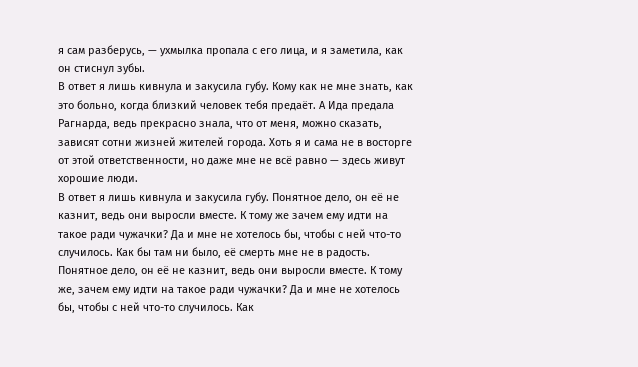я сам разберусь, — ухмылка пропала с его лица, и я заметила, как он стиснул зубы.
В ответ я лишь кивнула и закусила губу. Кому как не мне знать, как это больно, когда близкий человек тебя предаёт. А Ида предала Рагнарда, ведь прекрасно знала, что от меня, можно сказать, зависят сотни жизней жителей города. Хоть я и сама не в восторге от этой ответственности, но даже мне не всё равно — здесь живут хорошие люди.
В ответ я лишь кивнула и закусила губу. Понятное дело, он её не казнит, ведь они выросли вместе. К тому же зачем ему идти на такое ради чужачки? Да и мне не хотелось бы, чтобы с ней что-то случилось. Как бы там ни было, её смерть мне не в радость.
Понятное дело, он её не казнит, ведь они выросли вместе. К тому же, зачем ему идти на такое ради чужачки? Да и мне не хотелось бы, чтобы с ней что-то случилось. Как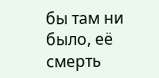бы там ни было, её смерть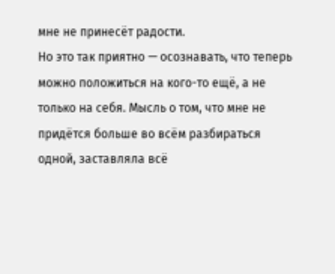мне не принесёт радости.
Но это так приятно — осознавать, что теперь можно положиться на кого-то ещё, а не только на себя. Мысль о том, что мне не придётся больше во всём разбираться одной, заставляла всё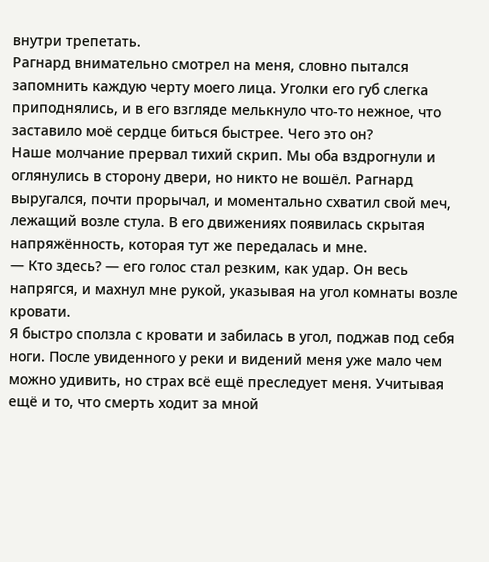внутри трепетать.
Рагнард внимательно смотрел на меня, словно пытался запомнить каждую черту моего лица. Уголки его губ слегка приподнялись, и в его взгляде мелькнуло что-то нежное, что заставило моё сердце биться быстрее. Чего это он?
Наше молчание прервал тихий скрип. Мы оба вздрогнули и оглянулись в сторону двери, но никто не вошёл. Рагнард выругался, почти прорычал, и моментально схватил свой меч, лежащий возле стула. В его движениях появилась скрытая напряжённость, которая тут же передалась и мне.
— Кто здесь? — его голос стал резким, как удар. Он весь напрягся, и махнул мне рукой, указывая на угол комнаты возле кровати.
Я быстро сползла с кровати и забилась в угол, поджав под себя ноги. После увиденного у реки и видений меня уже мало чем можно удивить, но страх всё ещё преследует меня. Учитывая ещё и то, что смерть ходит за мной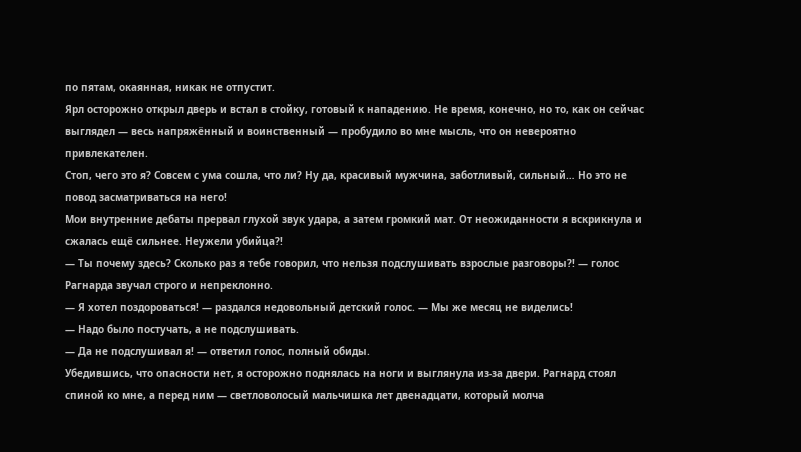по пятам, окаянная, никак не отпустит.
Ярл осторожно открыл дверь и встал в стойку, готовый к нападению. Не время, конечно, но то, как он сейчас выглядел — весь напряжённый и воинственный — пробудило во мне мысль, что он невероятно привлекателен.
Стоп, чего это я? Совсем с ума сошла, что ли? Ну да, красивый мужчина, заботливый, сильный… Но это не повод засматриваться на него!
Мои внутренние дебаты прервал глухой звук удара, а затем громкий мат. От неожиданности я вскрикнула и сжалась ещё сильнее. Неужели убийца?!
— Ты почему здесь? Сколько раз я тебе говорил, что нельзя подслушивать взрослые разговоры?! — голос Рагнарда звучал строго и непреклонно.
— Я хотел поздороваться! — раздался недовольный детский голос. — Мы же месяц не виделись!
— Надо было постучать, а не подслушивать.
— Да не подслушивал я! — ответил голос, полный обиды.
Убедившись, что опасности нет, я осторожно поднялась на ноги и выглянула из-за двери. Рагнард стоял спиной ко мне, а перед ним — светловолосый мальчишка лет двенадцати, который молча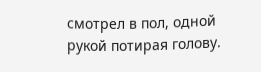смотрел в пол, одной рукой потирая голову.